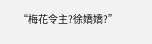“梅花令主?徐嬌嬌?”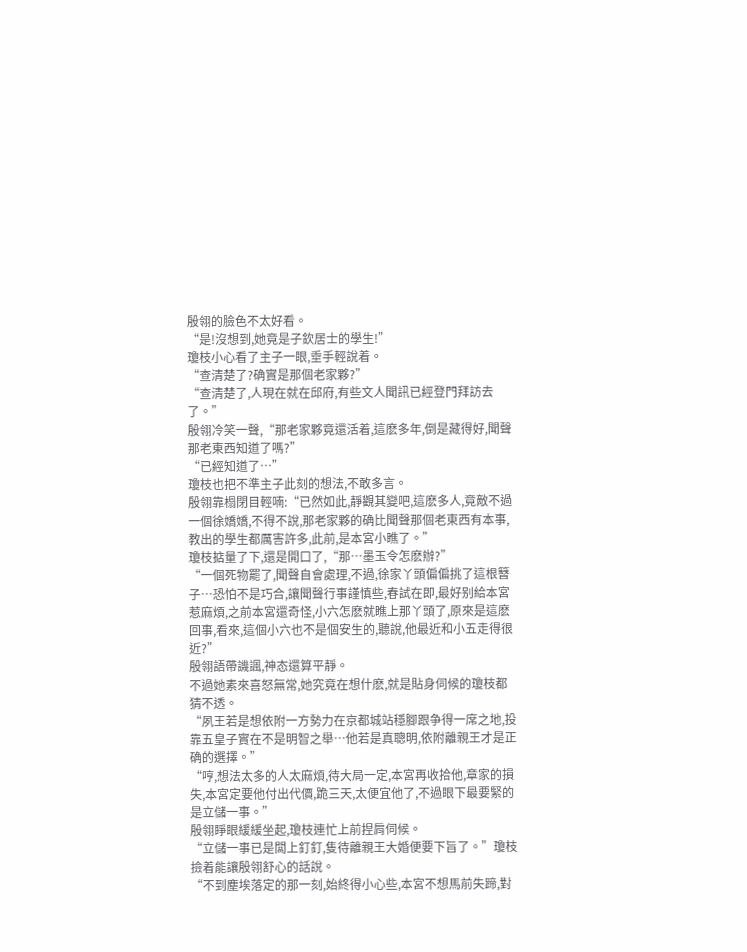殷翎的臉色不太好看。
“是!沒想到,她竟是子欽居士的學生!”
瓊枝小心看了主子一眼,垂手輕說着。
“查清楚了?确實是那個老家夥?”
“查清楚了,人現在就在邱府,有些文人聞訊已經登門拜訪去了。”
殷翎冷笑一聲,“那老家夥竟還活着,這麽多年,倒是藏得好,聞聲那老東西知道了嗎?”
“已經知道了…”
瓊枝也把不準主子此刻的想法,不敢多言。
殷翎靠榻閉目輕喃:“已然如此,靜觀其變吧,這麽多人,竟敵不過一個徐嬌嬌,不得不說,那老家夥的确比聞聲那個老東西有本事,教出的學生都厲害許多,此前,是本宮小瞧了。”
瓊枝掂量了下,還是開口了,“那…墨玉令怎麽辦?”
“一個死物罷了,聞聲自會處理,不過,徐家丫頭偏偏挑了這根簪子…恐怕不是巧合,讓聞聲行事謹慎些,春試在即,最好别給本宮惹麻煩,之前本宮還奇怪,小六怎麽就瞧上那丫頭了,原來是這麽回事,看來,這個小六也不是個安生的,聽說,他最近和小五走得很近?”
殷翎語帶譏諷,神态還算平靜。
不過她素來喜怒無常,她究竟在想什麽,就是貼身伺候的瓊枝都猜不透。
“夙王若是想依附一方勢力在京都城站穩腳跟争得一席之地,投靠五皇子實在不是明智之舉…他若是真聰明,依附離親王才是正确的選擇。”
“哼,想法太多的人太麻煩,待大局一定,本宮再收拾他,章家的損失,本宮定要他付出代價,跪三天,太便宜他了,不過眼下最要緊的是立儲一事。”
殷翎睜眼緩緩坐起,瓊枝連忙上前捏肩伺候。
“立儲一事已是闆上釘釘,隻待離親王大婚便要下旨了。”瓊枝撿着能讓殷翎舒心的話說。
“不到塵埃落定的那一刻,始終得小心些,本宮不想馬前失蹄,對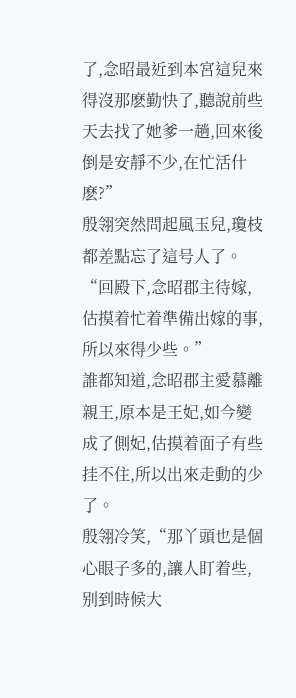了,念昭最近到本宮這兒來得沒那麽勤快了,聽說前些天去找了她爹一趟,回來後倒是安靜不少,在忙活什麽?”
殷翎突然問起風玉兒,瓊枝都差點忘了這号人了。
“回殿下,念昭郡主待嫁,估摸着忙着準備出嫁的事,所以來得少些。”
誰都知道,念昭郡主愛慕離親王,原本是王妃,如今變成了側妃,估摸着面子有些挂不住,所以出來走動的少了。
殷翎冷笑,“那丫頭也是個心眼子多的,讓人盯着些,别到時候大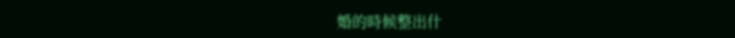婚的時候整出什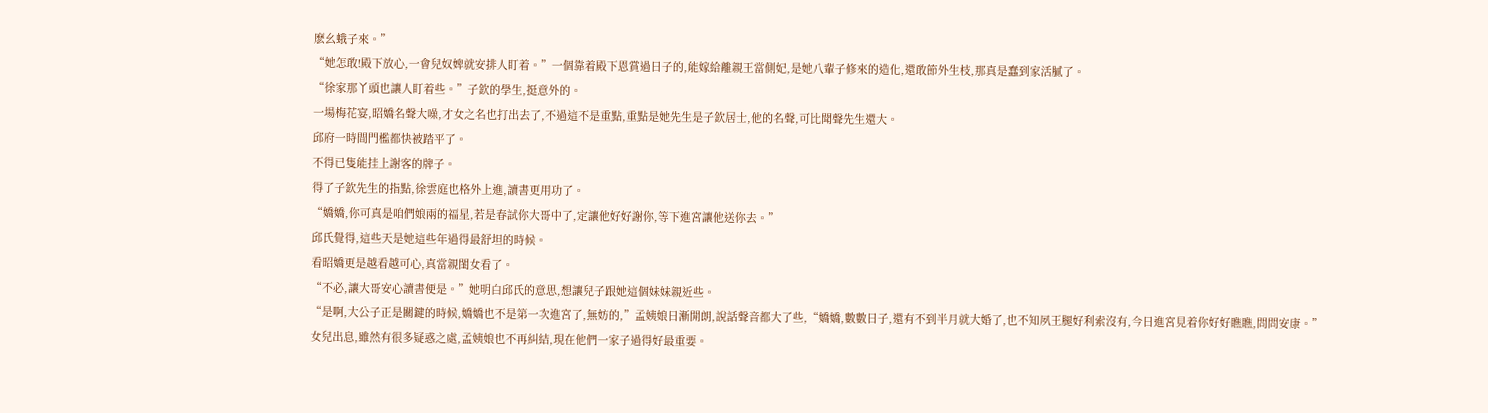麽幺蛾子來。”
“她怎敢!殿下放心,一會兒奴婢就安排人盯着。”一個靠着殿下恩賞過日子的,能嫁給離親王當側妃,是她八輩子修來的造化,還敢節外生枝,那真是蠢到家活膩了。
“徐家那丫頭也讓人盯着些。”子欽的學生,挺意外的。
一場梅花宴,昭嬌名聲大噪,才女之名也打出去了,不過這不是重點,重點是她先生是子欽居士,他的名聲,可比聞聲先生還大。
邱府一時間門檻都快被踏平了。
不得已隻能挂上謝客的牌子。
得了子欽先生的指點,徐雲庭也格外上進,讀書更用功了。
“嬌嬌,你可真是咱們娘兩的福星,若是春試你大哥中了,定讓他好好謝你,等下進宮讓他送你去。”
邱氏覺得,這些天是她這些年過得最舒坦的時候。
看昭嬌更是越看越可心,真當親閨女看了。
“不必,讓大哥安心讀書便是。”她明白邱氏的意思,想讓兒子跟她這個妹妹親近些。
“是啊,大公子正是關鍵的時候,嬌嬌也不是第一次進宮了,無妨的,”孟姨娘日漸開朗,說話聲音都大了些,“嬌嬌,數數日子,還有不到半月就大婚了,也不知夙王腿好利索沒有,今日進宮見着你好好瞧瞧,問問安康。”
女兒出息,雖然有很多疑惑之處,孟姨娘也不再糾結,現在他們一家子過得好最重要。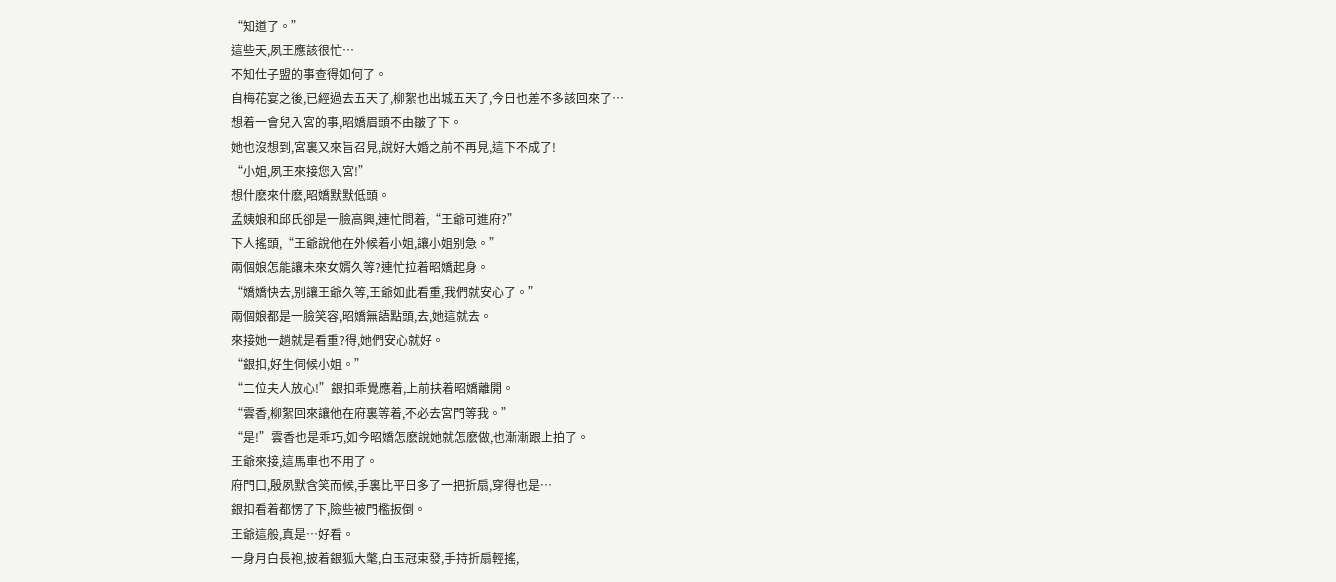“知道了。”
這些天,夙王應該很忙…
不知仕子盟的事查得如何了。
自梅花宴之後,已經過去五天了,柳絮也出城五天了,今日也差不多該回來了…
想着一會兒入宮的事,昭嬌眉頭不由皺了下。
她也沒想到,宮裏又來旨召見,說好大婚之前不再見,這下不成了!
“小姐,夙王來接您入宮!”
想什麽來什麽,昭嬌默默低頭。
孟姨娘和邱氏卻是一臉高興,連忙問着,“王爺可進府?”
下人搖頭,“王爺說他在外候着小姐,讓小姐别急。”
兩個娘怎能讓未來女婿久等?連忙拉着昭嬌起身。
“嬌嬌快去,别讓王爺久等,王爺如此看重,我們就安心了。”
兩個娘都是一臉笑容,昭嬌無語點頭,去,她這就去。
來接她一趟就是看重?得,她們安心就好。
“銀扣,好生伺候小姐。”
“二位夫人放心!”銀扣乖覺應着,上前扶着昭嬌離開。
“雲香,柳絮回來讓他在府裏等着,不必去宮門等我。”
“是!”雲香也是乖巧,如今昭嬌怎麽說她就怎麽做,也漸漸跟上拍了。
王爺來接,這馬車也不用了。
府門口,殷夙默含笑而候,手裏比平日多了一把折扇,穿得也是…
銀扣看着都愣了下,險些被門檻扳倒。
王爺這般,真是…好看。
一身月白長袍,披着銀狐大氅,白玉冠束發,手持折扇輕搖,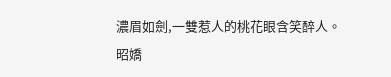濃眉如劍,一雙惹人的桃花眼含笑醉人。
昭嬌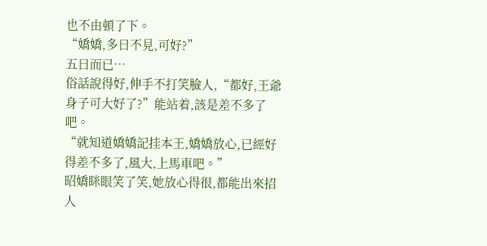也不由頓了下。
“嬌嬌,多日不見,可好?”
五日而已…
俗話說得好,伸手不打笑臉人,“都好,王爺身子可大好了?”能站着,該是差不多了吧。
“就知道嬌嬌記挂本王,嬌嬌放心,已經好得差不多了,風大,上馬車吧。”
昭嬌眯眼笑了笑,她放心得很,都能出來招人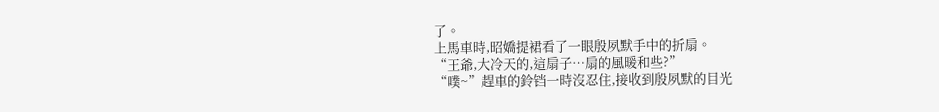了。
上馬車時,昭嬌提裙看了一眼殷夙默手中的折扇。
“王爺,大冷天的,這扇子…扇的風暖和些?”
“噗~”趕車的鈴铛一時沒忍住,接收到殷夙默的目光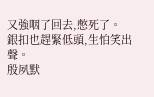又強咽了回去,憋死了。
銀扣也趕緊低頭,生怕笑出聲。
殷夙默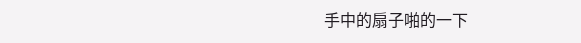手中的扇子啪的一下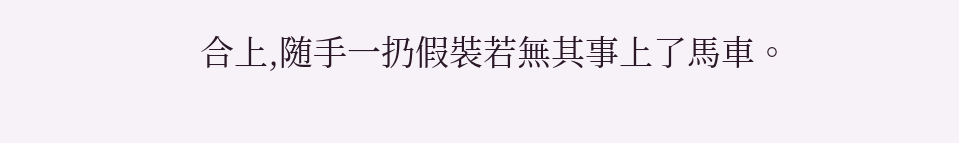合上,随手一扔假裝若無其事上了馬車。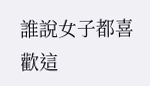誰說女子都喜歡這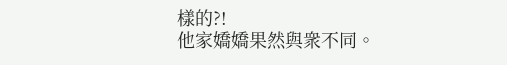樣的?!
他家嬌嬌果然與衆不同。